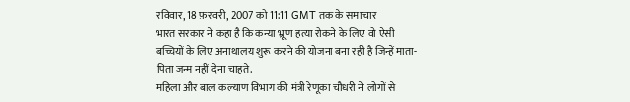रविवार, 18 फ़रवरी, 2007 को 11:11 GMT तक के समाचार
भारत सरकार ने कहा है कि कन्या भ्रूण हत्या रोकने के लिए वो ऐसी बच्चियों के लिए अनाथालय शुरू करने की योजना बना रही है जिन्हें माता-पिता जन्म नहीं देना चाहते.
महिला और बाल कल्याण विभाग की मंत्री रेणूका चौधरी ने लोगों से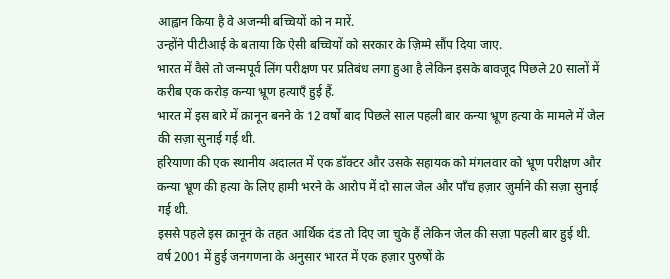आह्वान किया है वे अजन्मी बच्चियों को न मारें.
उन्होंने पीटीआई के बताया कि ऐसी बच्चियों को सरकार के ज़िम्मे सौंप दिया जाए.
भारत में वैसे तो जन्मपूर्व लिंग परीक्षण पर प्रतिबंध लगा हुआ है लेकिन इसके बावजूद पिछले 20 सालों में करीब एक करोड़ कन्या भ्रूण हत्याएँ हुई हैं.
भारत में इस बारे में क़ानून बनने के 12 वर्षो बाद पिछले साल पहली बार कन्या भ्रूण हत्या के मामले में जेल की सज़ा सुनाई गई थी.
हरियाणा की एक स्थानीय अदालत में एक डॉक्टर और उसके सहायक को मंगलवार को भ्रूण परीक्षण और कन्या भ्रूण की हत्या के लिए हामी भरने के आरोप में दो साल जेल और पाँच हज़ार ज़ुर्माने की सज़ा सुनाई गई थी.
इससे पहले इस क़ानून के तहत आर्थिक दंड तो दिए जा चुके हैं लेकिन जेल की सज़ा पहली बार हुई थी.
वर्ष 2001 में हुई जनगणना के अनुसार भारत में एक हज़ार पुरुषों के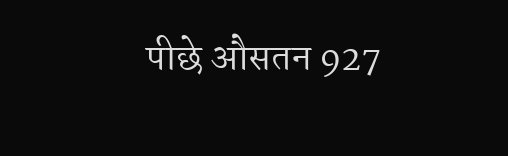पीछे औसतन 927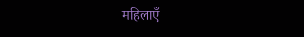महिलाएँ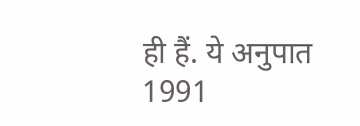ही हैं. ये अनुपात 1991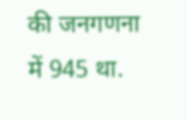की जनगणना में 945 था.